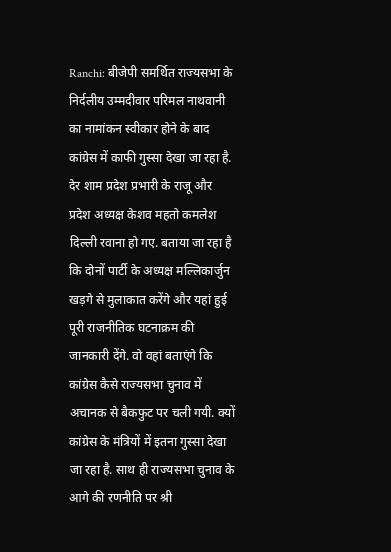Ranchi: बीजेपी समर्थित राज्यसभा के निर्दलीय उम्मदीवार परिमल नाथवानी का नामांकन स्वीकार होने के बाद कांग्रेस में काफी गुस्सा देखा जा रहा है. देर शाम प्रदेश प्रभारी के राजू और प्रदेश अध्यक्ष केशव महतो कमलेश दिल्ली रवाना हो गए. बताया जा रहा है कि दोनों पार्टी के अध्यक्ष मल्लिकार्जुन खड़गे से मुलाकात करेंगे और यहां हुई पूरी राजनीतिक घटनाक्रम की जानकारी देंगे. वो वहां बताएंगे कि कांग्रेस कैसे राज्यसभा चुनाव में अचानक से बैकफुट पर चली गयी. क्यों कांग्रेस के मंत्रियों में इतना गुस्सा देखा जा रहा है. साथ ही राज्यसभा चुनाव के आगे की रणनीति पर श्री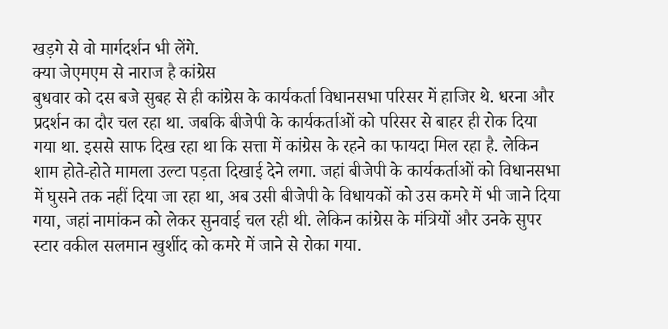खड़गे से वो मार्गदर्शन भी लेंगे.
क्या जेएमएम से नाराज है कांग्रेस
बुधवार को दस बजे सुबह से ही कांग्रेस के कार्यकर्ता विधानसभा परिसर में हाजिर थे. धरना और प्रदर्शन का दौर चल रहा था. जबकि बीजेपी के कार्यकर्ताओं को परिसर से बाहर ही रोक दिया गया था. इससे साफ दिख रहा था कि सत्ता में कांग्रेस के रहने का फायदा मिल रहा है. लेकिन शाम होते-होते मामला उल्टा पड़ता दिखाई देने लगा. जहां बीजेपी के कार्यकर्ताओं को विधानसभा में घुसने तक नहीं दिया जा रहा था, अब उसी बीजेपी के विधायकों को उस कमरे में भी जाने दिया गया, जहां नामांकन को लेकर सुनवाई चल रही थी. लेकिन कांग्रेस के मंत्रियों और उनके सुपर स्टार वकील सलमान खुर्शीद को कमरे में जाने से रोका गया.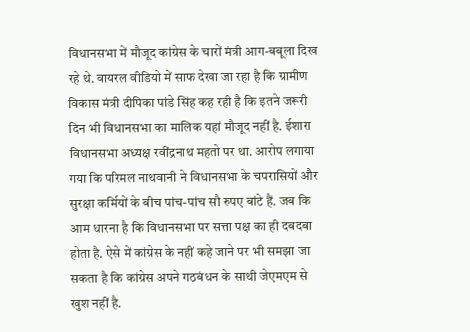विधानसभा में मौजूद कांग्रेस के चारों मंत्री आग-बबूला दिख रहे थे. वायरल वीडियो में साफ देखा जा रहा है कि ग्रामीण विकास मंत्री दीपिका पांडे सिंह कह रही है कि इतने जरूरी दिन भी विधानसभा का मालिक यहां मौजूद नहीं है. ईशारा विधानसभा अध्यक्ष रवींद्रनाथ महतो पर था. आरोप लगाया गया कि परिमल नाथवानी ने विधानसभा के चपरासियों और सुरक्षा कर्मियों के बीच पांच-पांच सौ रुपए बांटे हैं. जब कि आम धारना है कि विधानसभा पर सत्ता पक्ष का ही दबदबा होता है. ऐसे में कांग्रेस के नहीं कहे जाने पर भी समझा जा सकता है कि कांग्रेस अपने गठबंधन के साथी जेएमएम से खुश नहीं है.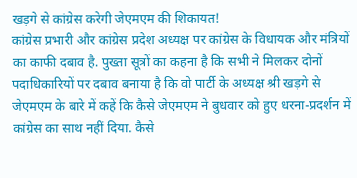खड़गे से कांग्रेस करेगी जेएमएम की शिकायत!
कांग्रेस प्रभारी और कांग्रेस प्रदेश अध्यक्ष पर कांग्रेस के विधायक और मंत्रियों का काफी दबाव है. पुख्ता सूत्रों का कहना है कि सभी ने मिलकर दोनों पदाधिकारियों पर दबाव बनाया है कि वो पार्टी के अध्यक्ष श्री खड़गे से जेएमएम के बारे में कहें कि कैसे जेएमएम ने बुधवार को हुए धरना-प्रदर्शन में कांग्रेस का साथ नहीं दिया. कैसे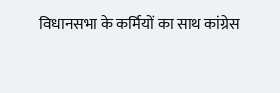विधानसभा के कर्मियों का साथ कांग्रेस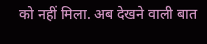को नहीं मिला. अब देखने वाली बात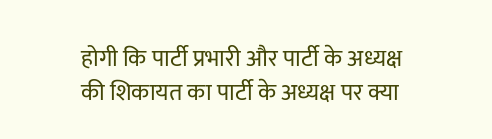होगी कि पार्टी प्रभारी और पार्टी के अध्यक्ष की शिकायत का पार्टी के अध्यक्ष पर क्या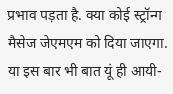प्रभाव पड़ता है. क्या कोई स्ट्रॉन्ग मैसेज जेएमएम को दिया जाएगा. या इस बार भी बात यूं ही आयी-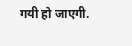गयी हो जाएगी.